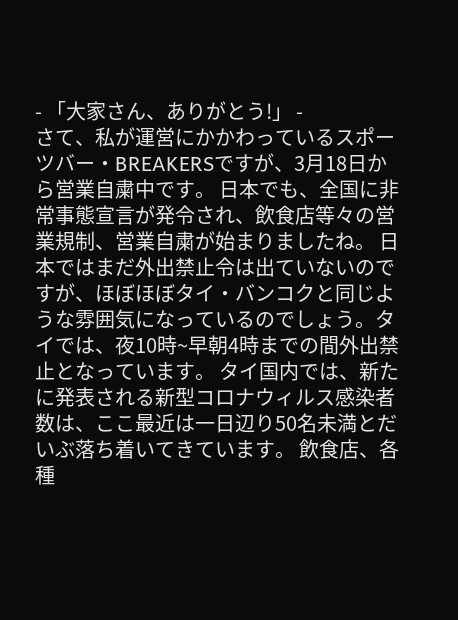- 「大家さん、ありがとう!」 -
さて、私が運営にかかわっているスポーツバー・BREAKERSですが、3月18日から営業自粛中です。 日本でも、全国に非常事態宣言が発令され、飲食店等々の営業規制、営業自粛が始まりましたね。 日本ではまだ外出禁止令は出ていないのですが、ほぼほぼタイ・バンコクと同じような雰囲気になっているのでしょう。タイでは、夜10時~早朝4時までの間外出禁止となっています。 タイ国内では、新たに発表される新型コロナウィルス感染者数は、ここ最近は一日辺り50名未満とだいぶ落ち着いてきています。 飲食店、各種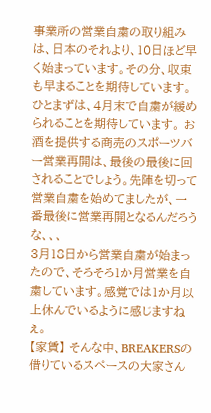事業所の営業自粛の取り組みは、日本のそれより、10日ほど早く始まっています。その分、収束も早まることを期待しています。ひとまずは、4月末で自粛が緩められることを期待しています。 お酒を提供する商売のスポーツバー営業再開は、最後の最後に回されることでしょう。先陣を切って営業自粛を始めてましたが、一番最後に営業再開となるんだろうな、、、
3月18日から営業自粛が始まったので、そろそろ1か月営業を自粛しています。感覚では1か月以上休んでいるように感じますねぇ。
【家賃】 そんな中、BREAKERSの借りているスペースの大家さん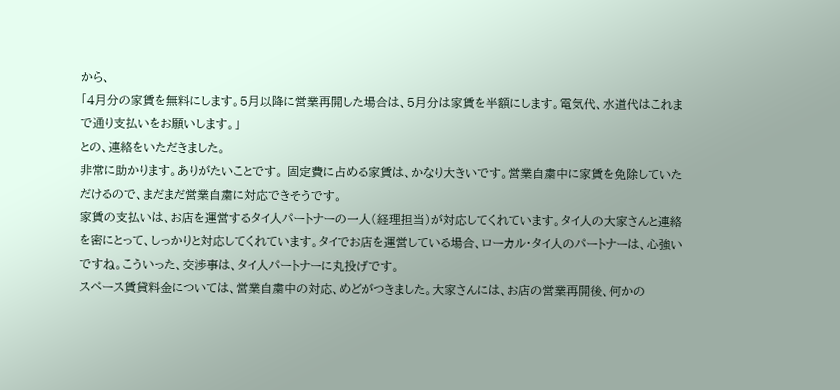から、
「4月分の家賃を無料にします。5月以降に営業再開した場合は、5月分は家賃を半額にします。電気代、水道代はこれまで通り支払いをお願いします。」
との、連絡をいただきました。
非常に助かります。ありがたいことです。 固定費に占める家賃は、かなり大きいです。営業自粛中に家賃を免除していただけるので、まだまだ営業自粛に対応できそうです。
家賃の支払いは、お店を運営するタイ人パートナーの一人(経理担当)が対応してくれています。タイ人の大家さんと連絡を密にとって、しっかりと対応してくれています。タイでお店を運営している場合、ローカル・タイ人のパートナーは、心強いですね。こういった、交渉事は、タイ人パートナーに丸投げです。
スペース賃貸料金については、営業自粛中の対応、めどがつきました。大家さんには、お店の営業再開後、何かの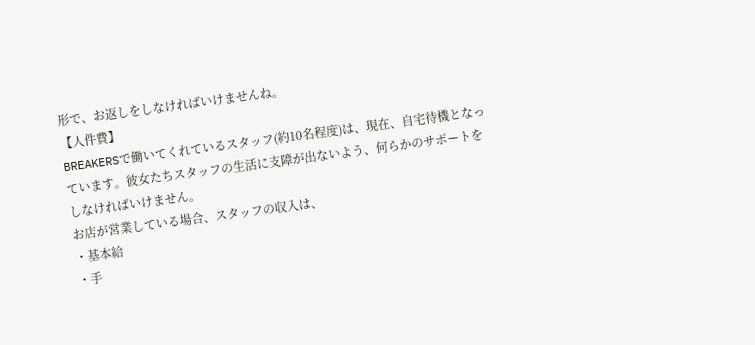形で、お返しをしなければいけませんね。
【人件費】
BREAKERSで働いてくれているスタッフ(約10名程度)は、現在、自宅待機となっています。彼女たちスタッフの生活に支障が出ないよう、何らかのサポートをしなければいけません。
お店が営業している場合、スタッフの収入は、
・基本給
・手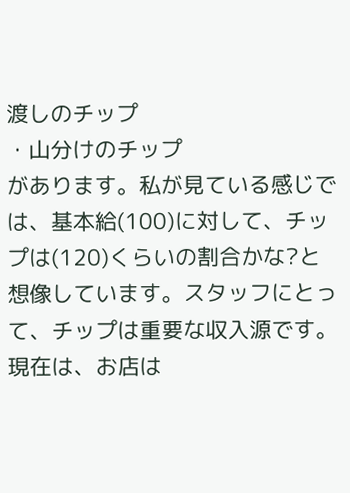渡しのチップ
・山分けのチップ
があります。私が見ている感じでは、基本給(100)に対して、チップは(120)くらいの割合かな?と想像しています。スタッフにとって、チップは重要な収入源です。現在は、お店は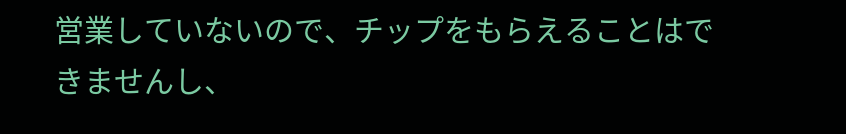営業していないので、チップをもらえることはできませんし、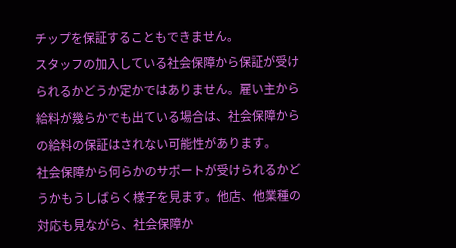チップを保証することもできません。
スタッフの加入している社会保障から保証が受けられるかどうか定かではありません。雇い主から給料が幾らかでも出ている場合は、社会保障からの給料の保証はされない可能性があります。
社会保障から何らかのサポートが受けられるかどうかもうしばらく様子を見ます。他店、他業種の対応も見ながら、社会保障か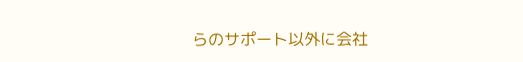らのサポート以外に会社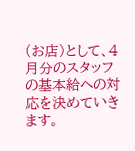(お店)として、4月分のスタッフの基本給への対応を決めていきます。